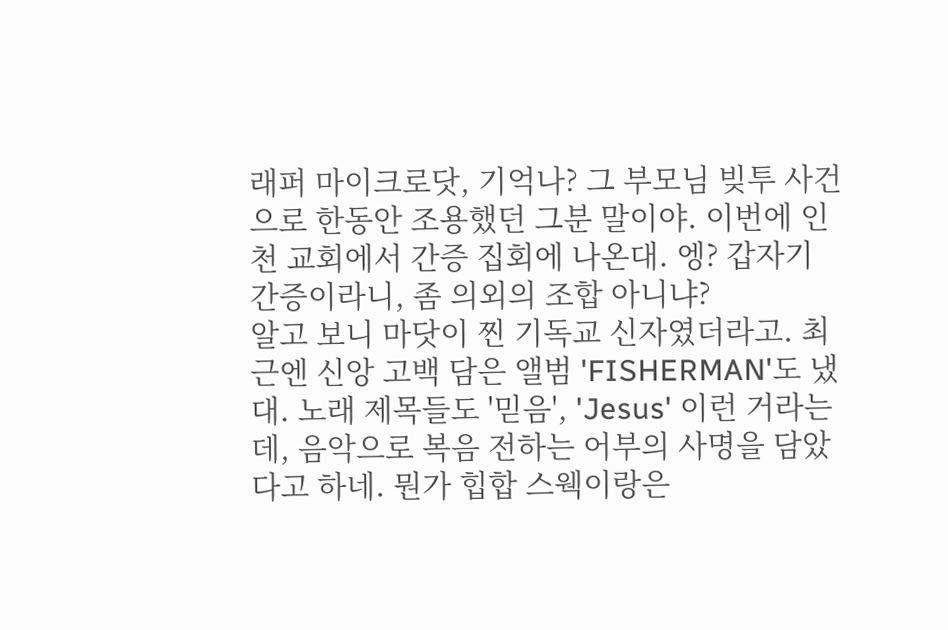래퍼 마이크로닷, 기억나? 그 부모님 빚투 사건으로 한동안 조용했던 그분 말이야. 이번에 인천 교회에서 간증 집회에 나온대. 엥? 갑자기 간증이라니, 좀 의외의 조합 아니냐?
알고 보니 마닷이 찐 기독교 신자였더라고. 최근엔 신앙 고백 담은 앨범 'FISHERMAN'도 냈대. 노래 제목들도 '믿음', 'Jesus' 이런 거라는데, 음악으로 복음 전하는 어부의 사명을 담았다고 하네. 뭔가 힙합 스웩이랑은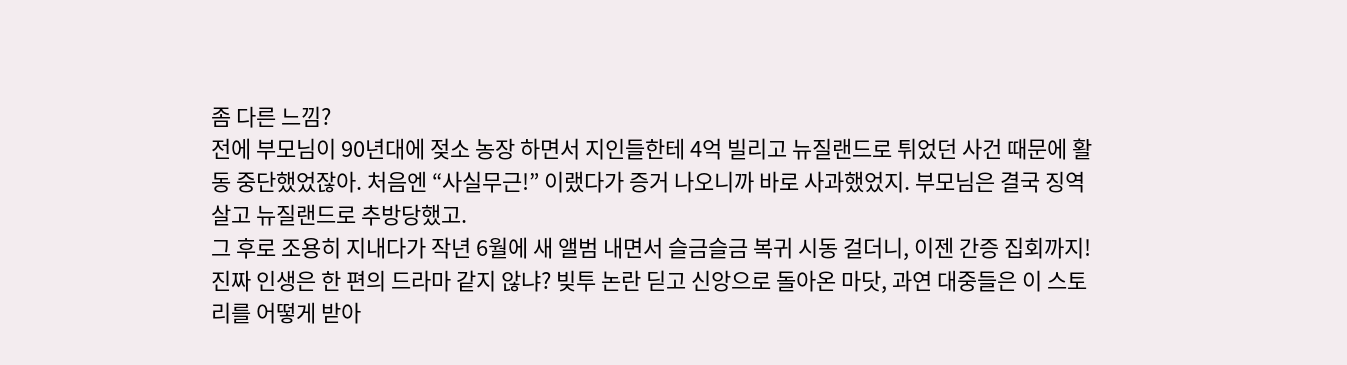좀 다른 느낌?
전에 부모님이 90년대에 젖소 농장 하면서 지인들한테 4억 빌리고 뉴질랜드로 튀었던 사건 때문에 활동 중단했었잖아. 처음엔 “사실무근!” 이랬다가 증거 나오니까 바로 사과했었지. 부모님은 결국 징역 살고 뉴질랜드로 추방당했고.
그 후로 조용히 지내다가 작년 6월에 새 앨범 내면서 슬금슬금 복귀 시동 걸더니, 이젠 간증 집회까지! 진짜 인생은 한 편의 드라마 같지 않냐? 빚투 논란 딛고 신앙으로 돌아온 마닷, 과연 대중들은 이 스토리를 어떻게 받아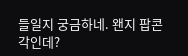들일지 궁금하네. 왠지 팝콘각인데?